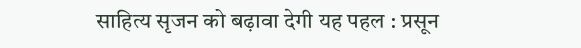साहित्य सृजन को बढ़ावा देगी यह पहल : प्रसून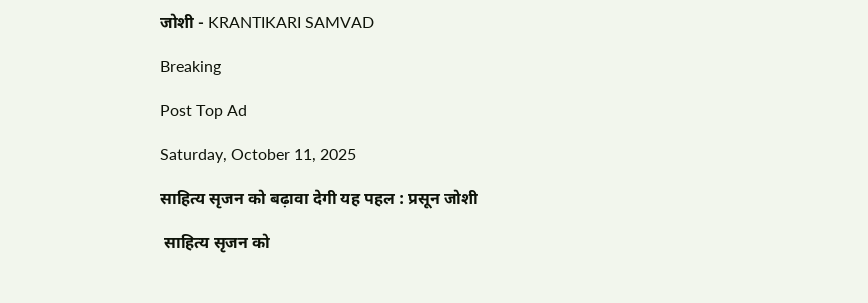जोशी - KRANTIKARI SAMVAD

Breaking

Post Top Ad

Saturday, October 11, 2025

साहित्य सृजन को बढ़ावा देगी यह पहल : प्रसून जोशी

 साहित्य सृजन को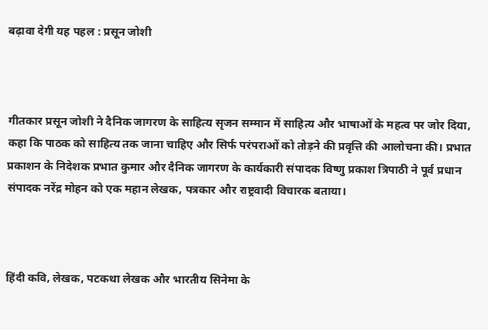बढ़ावा देगी यह पहल : प्रसून जोशी



गीतकार प्रसून जोशी ने दैनिक जागरण के साहित्य सृजन सम्मान में साहित्य और भाषाओं के महत्व पर जोर दिया, कहा कि पाठक को साहित्य तक जाना चाहिए और सिर्फ परंपराओं को तोड़ने की प्रवृत्ति की आलोचना की। प्रभात प्रकाशन के निदेशक प्रभात कुमार और दैनिक जागरण के कार्यकारी संपादक विष्णु प्रकाश त्रिपाठी ने पूर्व प्रधान संपादक नरेंद्र मोहन को एक महान लेखक, पत्रकार और राष्ट्रवादी विचारक बताया।



हिंदी कवि, लेखक, पटकथा लेखक और भारतीय सिनेमा के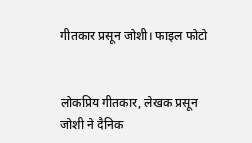गीतकार प्रसून जोशी। फाइल फोटो


लोकप्रिय गीतकार, लेखक प्रसून जोशी ने दैनिक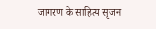जागरण के साहित्य सृजन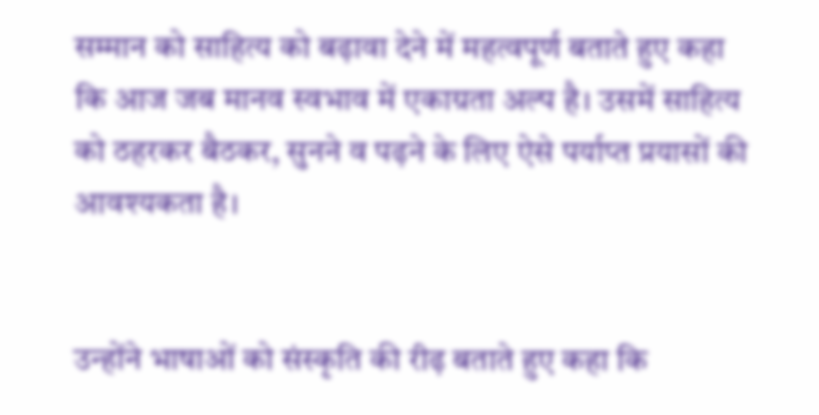सम्मान को साहित्य को बढ़ावा देने में महत्वपूर्ण बताते हुए कहा कि आज जब मानव स्वभाव में एकाग्रता अल्प है। उसमें साहित्य को ठहरकर बैठकर, सुनने व पढ़ने के लिए ऐसे पर्याप्त प्रयासों की आवश्यकता है।


उन्होंने भाषाओं को संस्कृति की रीढ़ बताते हुए कहा कि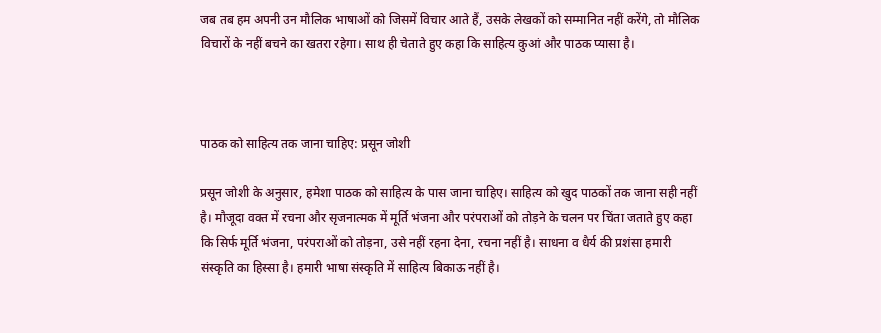जब तब हम अपनी उन मौलिक भाषाओं को जिसमें विचार आते हैं, उसके लेखकों को सम्मानित नहीं करेंगे, तो मौलिक विचारों के नहीं बचने का खतरा रहेगा। साथ ही चेताते हुए कहा कि साहित्य कुआं और पाठक प्यासा है।



पाठक को साहित्य तक जाना चाहिए: प्रसून जोशी

प्रसून जोशी के अनुसार, हमेशा पाठक को साहित्य के पास जाना चाहिए। साहित्य को खुद पाठकों तक जाना सही नहीं है। मौजूदा वक्त में रचना और सृजनात्मक में मूर्ति भंजना और परंपराओं को तोड़ने के चलन पर चिंता जताते हुए कहा कि सिर्फ मूर्ति भंजना, परंपराओं को तोड़ना, उसे नहीं रहना देना, रचना नहीं है। साधना व धैर्य की प्रशंसा हमारी संस्कृति का हिस्सा है। हमारी भाषा संस्कृति में साहित्य बिकाऊ नहीं है।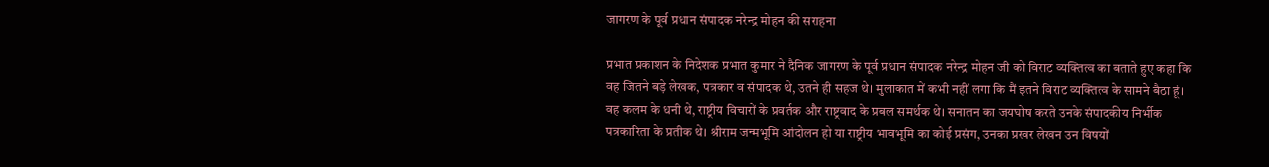जागरण के पूर्व प्रधान संपादक नरेन्द्र मोहन की सराहना

प्रभात प्रकाशन के निदेशक प्रभात कुमार ने दैनिक जागरण के पूर्व प्रधान संपादक नरेन्द्र मोहन जी को विराट व्यक्तित्व का बताते हुए कहा कि वह जितने बड़े लेखक, पत्रकार व संपादक थे, उतने ही सहज थे। मुलाकात में कभी नहीं लगा कि मैं इतने विराट व्यक्तित्व के सामने बैठा हूं। वह कलम के धनी थे, राष्ट्रीय विचारों के प्रवर्तक और राष्ट्रवाद के प्रबल समर्थक थे। सनातन का जयघोष करते उनके संपादकीय निर्भीक पत्रकारिता के प्रतीक थे। श्रीराम जन्मभूमि आंदोलन हो या राष्ट्रीय भावभूमि का कोई प्रसंग, उनका प्रखर लेखन उन विषयों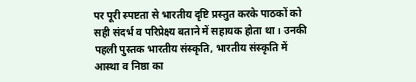पर पूरी स्पष्टता से भारतीय दृष्टि प्रस्तुत करके पाठकों को सही संदर्भ व परिप्रेक्ष्य बताने में सहायक होता था। उनकी पहली पुस्तक भारतीय संस्कृति, भारतीय संस्कृति में आस्था व निष्ठा का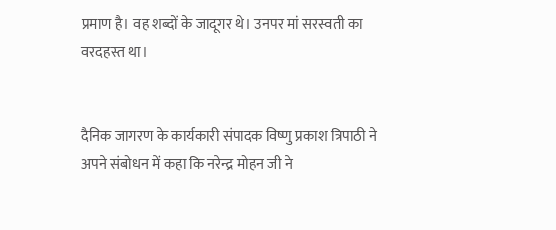प्रमाण है। वह शब्दों के जादूगर थे। उनपर मां सरस्वती का वरदहस्त था।


दैनिक जागरण के कार्यकारी संपादक विष्णु प्रकाश त्रिपाठी ने अपने संबोधन में कहा कि नरेन्द्र मोहन जी ने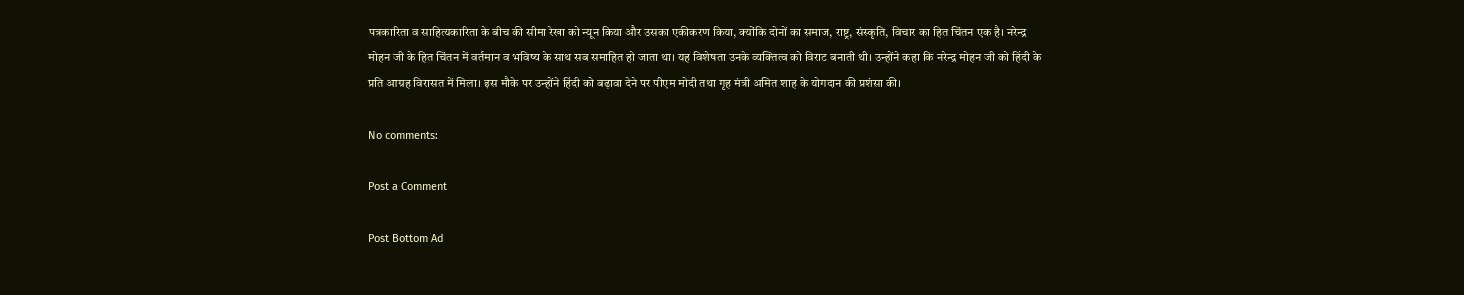पत्रकारिता व साहित्यकारिता के बीच की सीमा रेखा को न्यून किया और उसका एकीकरण किया, क्योंकि दोनों का समाज, राष्ट्र, संस्कृति, विचार का हित चिंतन एक है। नरेन्द्र मोहन जी के हित चिंतन में वर्तमान व भविष्य के साथ सब समाहित हो जाता था। यह विशेषता उनके व्यक्तित्व को विराट बनाती थी। उन्होंने कहा कि नरेन्द्र मोहन जी को हिंदी के प्रति आग्रह विरासत में मिला। इस मौके पर उन्होंने हिंदी को बढ़ावा देने पर पीएम मोदी तथा गृह मंत्री अमित शाह के योगदान की प्रशंसा की।

No comments:

Post a Comment

Post Bottom Ad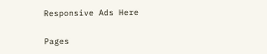Responsive Ads Here

Pages